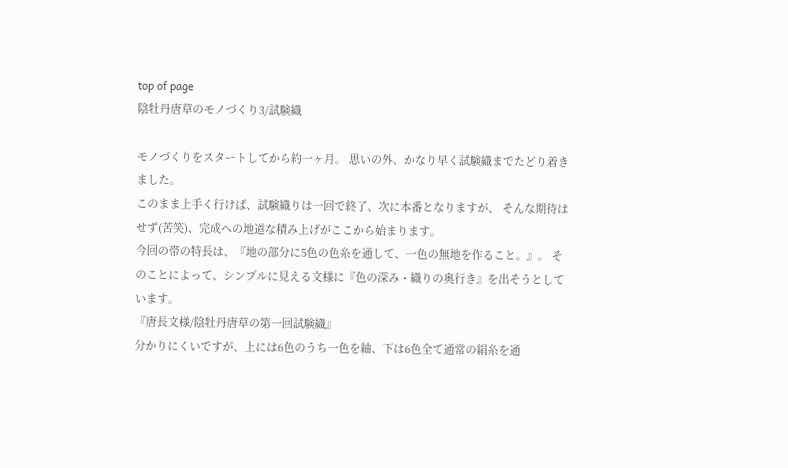top of page
陰牡丹唐草のモノづくり3/試験織

モノづくりをスタートしてから約一ヶ月。 思いの外、かなり早く試験織までたどり着きました。
このまま上手く行けば、試験織りは一回で終了、次に本番となりますが、 そんな期待はせず(苦笑)、完成への地道な積み上げがここから始まります。
今回の帯の特長は、『地の部分に5色の色糸を通して、一色の無地を作ること。』。 そのことによって、シンプルに見える文様に『色の深み・織りの奥行き』を出そうとしています。
『唐長文様/陰牡丹唐草の第一回試験織』
分かりにくいですが、上には6色のうち一色を紬、下は6色全て通常の絹糸を通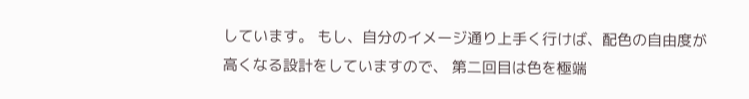しています。 もし、自分のイメージ通り上手く行けば、配色の自由度が高くなる設計をしていますので、 第二回目は色を極端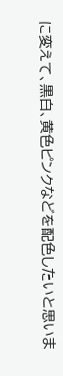に変えて、黒白、黄色ピンクなどを配色したいと思いま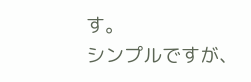す。
シンプルですが、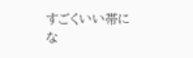すごくいい帯にな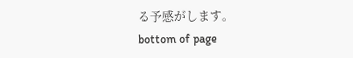る予感がします。
bottom of page